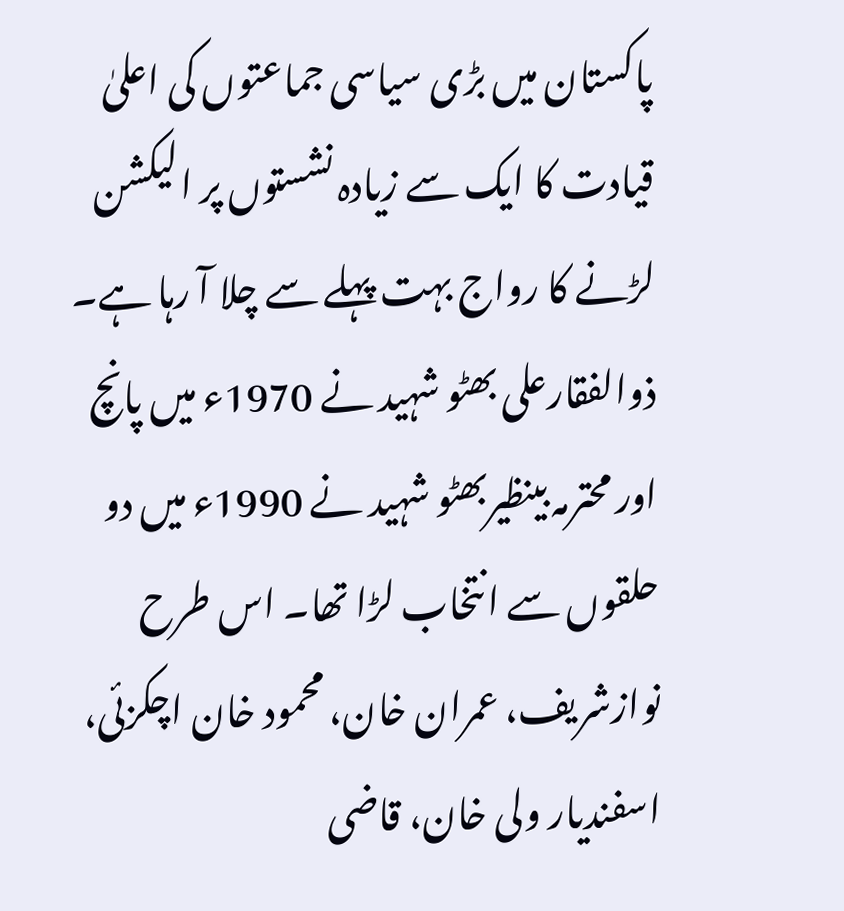پاکستان میں بڑی سیاسی جماعتوں کی اعلیٰ قیادت کا ایک سے زیادہ نشستوں پر الیکشن لڑنے کا رواج بہت پہلے سے چلا آ رہا ہے۔ ذوالفقارعلی بھٹو شہید نے 1970ء میں پانچ اور محترمہ بینظیربھٹو شہید نے 1990ء میں دو حلقوں سے انتخاب لڑا تھا۔ اس طرح نوازشریف، عمران خان، محمود خان اچکزئی، اسفندیار ولی خان، قاضی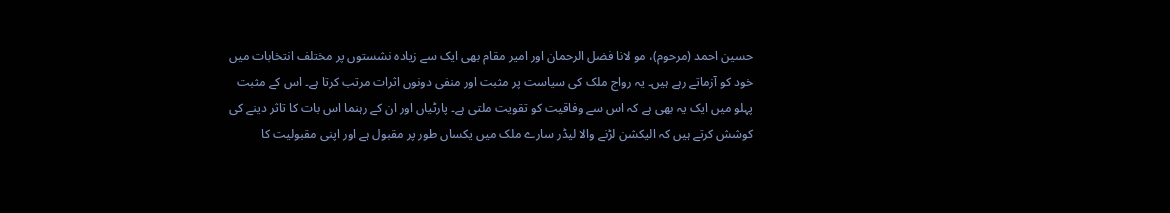حسین احمد (مرحوم)، مو لانا فضل الرحمان اور امیر مقام بھی ایک سے زیادہ نشستوں پر مختلف انتخابات میں خود کو آزماتے رہے ہیں۔ یہ رواج ملک کی سیاست پر مثبت اور منفی دونوں اثرات مرتب کرتا ہے۔ اس کے مثبت پہلو میں ایک یہ بھی ہے کہ اس سے وفاقیت کو تقویت ملتی ہے۔ پارٹیاں اور ان کے رہنما اس بات کا تاثر دینے کی کوشش کرتے ہیں کہ الیکشن لڑنے والا لیڈر سارے ملک میں یکساں طور پر مقبول ہے اور اپنی مقبولیت کا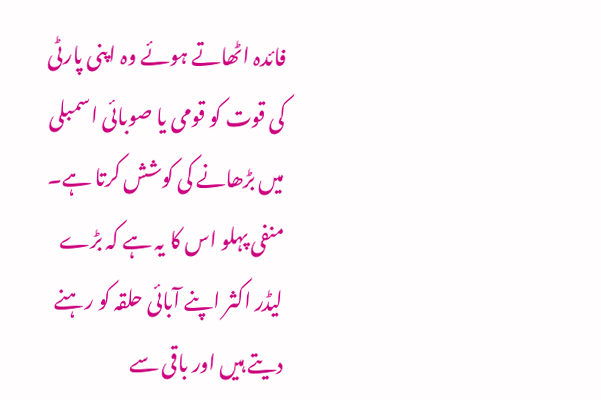فائدہ اٹھاتے ہوئے وہ اپنی پارٹی کی قوت کو قومی یا صوبائی اسمبلی میں بڑھانے کی کوشش کرتا ہے۔ منفی پہلو اس کا یہ ہے کہ بڑے لیڈر اکثر اپنے آبائی حلقہ کو رہنے دیتے ہیں اور باقی سے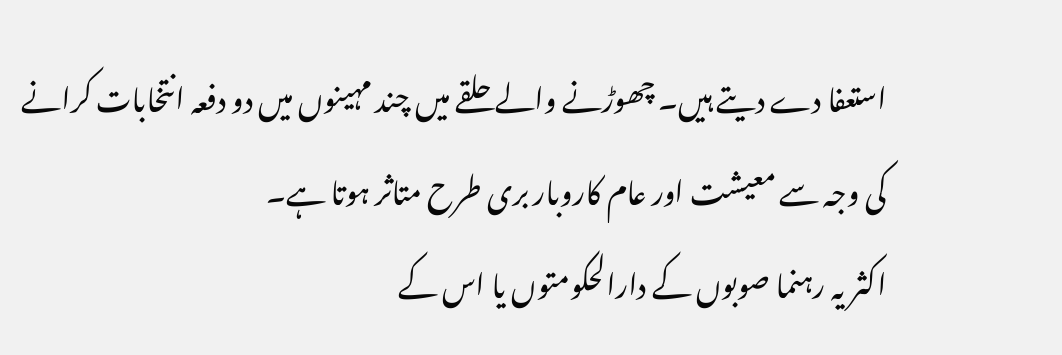استعفا دے دیتے ہیں۔ چھوڑنے والے حلقے میں چند مہینوں میں دو دفعہ انتخابات کرانے کی وجہ سے معیشت اور عام کاروبار بری طرح متاثر ہوتا ہے۔
اکثر یہ رہنما صوبوں کے دارالحکومتوں یا اس کے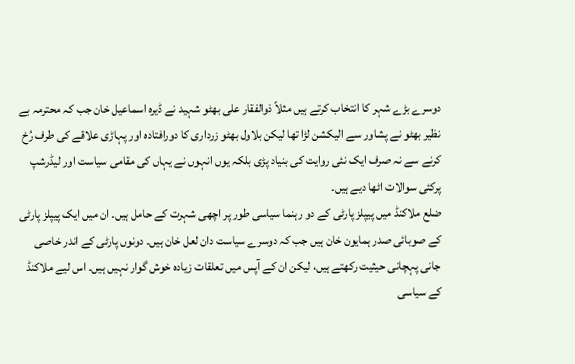دوسرے بڑے شہر کا انتخاب کرتے ہیں مثلاً ذوالفقار علی بھٹو شہید نے ڈیرہ اسماعیل خان جب کہ محترمہ بے نظیر بھٹو نے پشاور سے الیکشن لڑا تھا لیکن بلاول بھٹو زرداری کا دورافتادہ اور پہاڑی علاقے کی طرف رُخ کرنے سے نہ صرف ایک نئی روایت کی بنیاد پڑی بلکہ یوں انہوں نے یہاں کی مقامی سیاست اور لیڈرشپ پرکئی سوالات اٹھا دیے ہیں۔
ضلع ملاکنڈ میں پیپلز پارٹی کے دو رہنما سیاسی طور پر اچھی شہرت کے حامل ہیں۔ ان میں ایک پیپلز پارٹی کے صوبائی صدر ہمایون خان ہیں جب کہ دوسرے سیاست دان لعل خان ہیں۔ دونوں پارٹی کے اندر خاصی جانی پہچانی حیثیت رکھتے ہیں، لیکن ان کے آپس میں تعلقات زیادہ خوش گوار نہیں ہیں۔ اس لیے ملاکنڈ کے سیاسی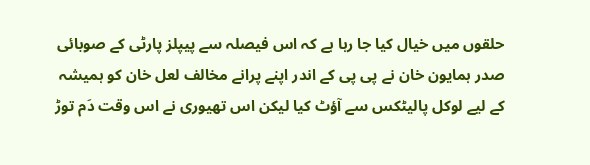حلقوں میں خیال کیا جا رہا ہے کہ اس فیصلہ سے پیپلز پارٹی کے صوبائی صدر ہمایون خان نے پی پی کے اندر اپنے پرانے مخالف لعل خان کو ہمیشہ کے لیے لوکل پالیٹکس سے آؤٹ کیا لیکن اس تھیوری نے اس وقت دَم توڑ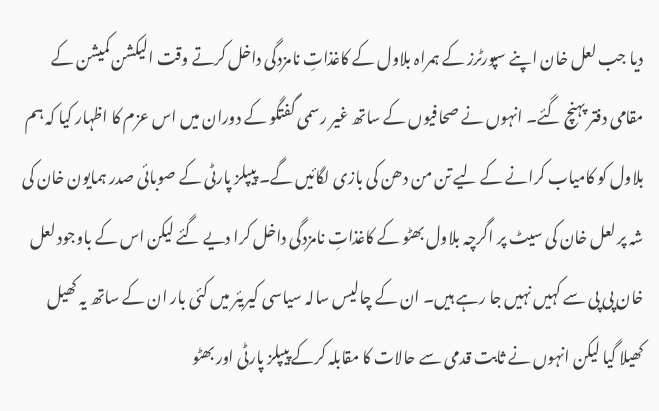دیا جب لعل خان اپنے سپورٹرز کے ہمراہ بلاول کے کاغذاتِ نامزدگی داخل کرتے وقت الیکشن کمیشن کے مقامی دفتر پہنچ گئے۔ انہوں نے صحافیوں کے ساتھ غیر رسمی گفتگو کے دوران میں اس عزم کا اظہار کیا کہ ہم بلاول کو کامیاب کرانے کے لیے تن من دھن کی بازی لگائیں گے۔ پیپلز پارٹی کے صوبائی صدر ہمایون خان کی شہ پر لعل خان کی سیٹ پر اگرچہ بلاول بھٹو کے کاغذاتِ نامزدگی داخل کرا دیے گئے لیکن اس کے باوجود لعل خان پی پی سے کہیں نہیں جا رہے ہیں۔ ان کے چالیس سالہ سیاسی کیریئر میں کئی بار ان کے ساتھ یہ کھیل کھیلا گیا لیکن انہوں نے ثابت قدمی سے حالات کا مقابلہ کرکے پیپلز پارٹی اور بھٹو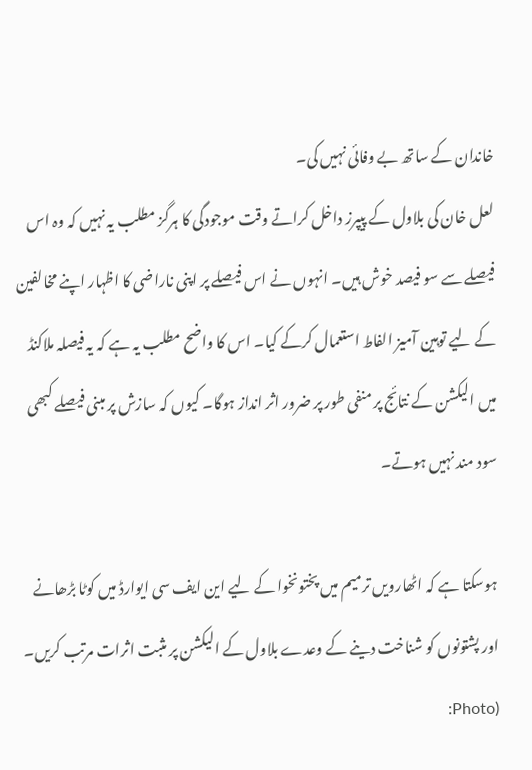خاندان کے ساتھ بے وفائی نہیں کی۔
لعل خان کی بلاول کے پیپرز داخل کراتے وقت موجودگی کا ہرگز مطلب یہ نہیں کہ وہ اس فیصلے سے سو فیصد خوش ہیں۔ انہوں نے اس فیصلے پر اپنی ناراضی کا اظہار اپنے مخالفین کے لیے توہین آمیز الفاط استعمال کرکے کیا۔ اس کا واضح مطلب یہ ہے کہ یہ فیصلہ ملاکنڈ میں الیکشن کے نتائج پر منفی طور پر ضرور اثر انداز ہوگا۔ کیوں کہ سازش پر مبنی فیصلے کبھی سود مند نہیں ہوتے۔

ہوسکتا ہے کہ اٹھارویں ترمیم میں پختونخوا کے لیے این ایف سی ایوارڈ میں کوٹا بڑھانے اور پشتونوں کو شناخت دینے کے وعدے بلاول کے الیکشن پر مثبت اثرات مرتب کریں۔ (Photo: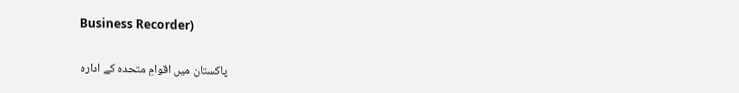Business Recorder)

پاکستان میں اقوامِ متحدہ کے ادارہ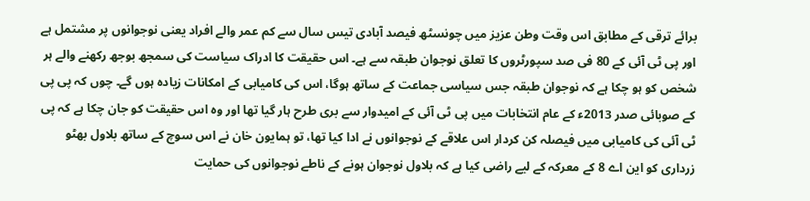برائے ترقی کے مطابق اس وقت وطن عزیز میں چونسٹھ فیصد آبادی تیس سال سے کم عمر والے افراد یعنی نوجوانوں پر مشتمل ہے اور پی ٹی آئی کے 80 فی صد سپورٹروں کا تعلق نوجوان طبقہ سے ہے۔ اس حقیقت کا ادراک سیاست کی سمجھ بوجھ رکھنے والے ہر شخص کو ہو چکا ہے کہ نوجوان طبقہ جس سیاسی جماعت کے ساتھ ہوگا، اس کی کامیابی کے امکانات زیادہ ہوں گے۔ چوں کہ پی پی کے صوبائی صدر 2013ء کے عام انتخابات میں پی ٹی آئی کے امیدوار سے بری طرح ہار گیا تھا اور وہ اس حقیقت کو جان چکا ہے کہ پی ٹی آئی کی کامیابی میں فیصلہ کن کردار اس علاقے کے نوجوانوں نے ادا کیا تھا، تو ہمایون خان نے اس سوچ کے ساتھ بلاول بھٹو زرداری کو این اے 8 کے معرکہ کے لیے راضی کیا ہے کہ بلاول نوجوان ہونے کے ناطے نوجوانوں کی حمایت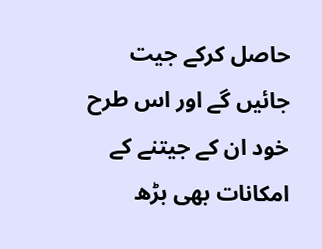حاصل کرکے جیت جائیں گے اور اس طرح خود ان کے جیتنے کے امکانات بھی بڑھ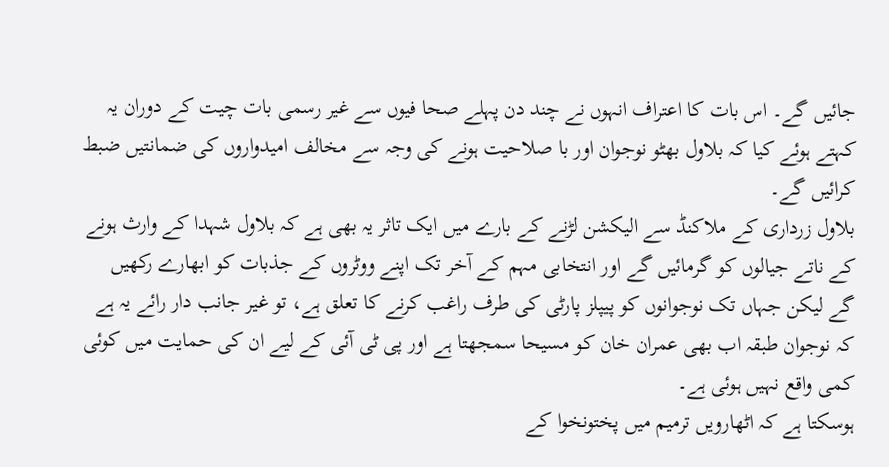جائیں گے۔ اس بات کا اعتراف انہوں نے چند دن پہلے صحا فیوں سے غیر رسمی بات چیت کے دوران یہ کہتے ہوئے کیا کہ بلاول بھٹو نوجوان اور با صلاحیت ہونے کی وجہ سے مخالف امیدواروں کی ضمانتیں ضبط کرائیں گے۔
بلاول زرداری کے ملاکنڈ سے الیکشن لڑنے کے بارے میں ایک تاثر یہ بھی ہے کہ بلاول شہدا کے وارث ہونے کے ناتے جیالوں کو گرمائیں گے اور انتخابی مہم کے آخر تک اپنے ووٹروں کے جذبات کو ابھارے رکھیں گے لیکن جہاں تک نوجوانوں کو پیپلز پارٹی کی طرف راغب کرنے کا تعلق ہے، تو غیر جانب دار رائے یہ ہے کہ نوجوان طبقہ اب بھی عمران خان کو مسیحا سمجھتا ہے اور پی ٹی آئی کے لیے ان کی حمایت میں کوئی کمی واقع نہیں ہوئی ہے۔
ہوسکتا ہے کہ اٹھارویں ترمیم میں پختونخوا کے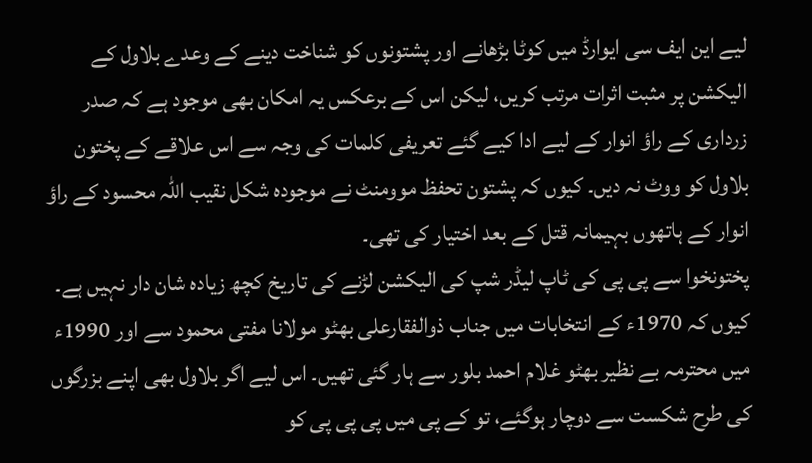لیے این ایف سی ایوارڈ میں کوٹا بڑھانے اور پشتونوں کو شناخت دینے کے وعدے بلاول کے الیکشن پر مثبت اثرات مرتب کریں، لیکن اس کے برعکس یہ امکان بھی موجود ہے کہ صدر زرداری کے راؤ انوار کے لیے ادا کیے گئے تعریفی کلمات کی وجہ سے اس علاقے کے پختون بلاول کو ووٹ نہ دیں۔ کیوں کہ پشتون تحفظ موومنٹ نے موجودہ شکل نقیب اللہ محسود کے راؤ انوار کے ہاتھوں بہیمانہ قتل کے بعد اختیار کی تھی۔
پختونخوا سے پی پی کی ٹاپ لیڈر شپ کی الیکشن لڑنے کی تاریخ کچھ زیادہ شان دار نہیں ہے۔ کیوں کہ 1970ء کے انتخابات میں جناب ذوالفقارعلی بھٹو مولانا مفتی محمود سے اور 1990ء میں محترمہ بے نظیر بھٹو غلام احمد بلور سے ہار گئی تھیں۔ اس لیے اگر بلاول بھی اپنے بزرگوں کی طرح شکست سے دوچار ہوگئے، تو کے پی میں پی پی پی کو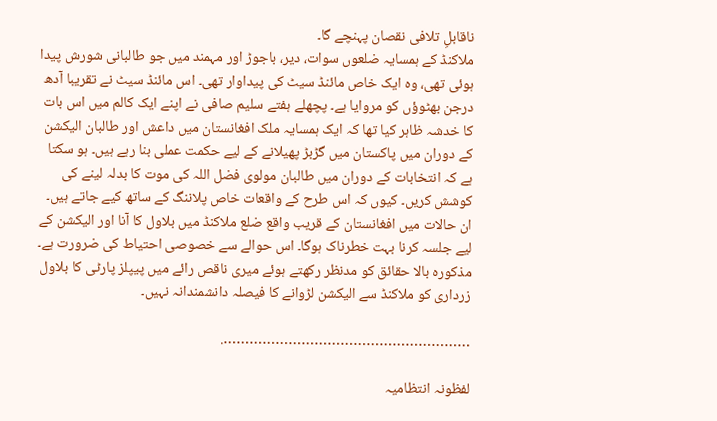ناقابلِ تلافی نقصان پہنچے گا۔
ملاکنڈ کے ہمسایہ ضلعوں سوات، دیر، باجوڑ اور مہمند میں جو طالبانی شورش پیدا ہوئی تھی، وہ ایک خاص مائنڈ سیٹ کی پیداوار تھی۔ اس مائنڈ سیٹ نے تقریبا آدھ درجن بھٹوؤں کو مروایا ہے۔ پچھلے ہفتے سلیم صافی نے اپنے ایک کالم میں اس بات کا خدشہ ظاہر کیا تھا کہ ایک ہمسایہ ملک افغانستان میں داعش اور طالبان الیکشن کے دوران میں پاکستان میں گڑبڑ پھیلانے کے لیے حکمت عملی بنا رہے ہیں۔ ہو سکتا ہے کہ انتخابات کے دوران میں طالبان مولوی فضل اللہ کی موت کا بدلہ لینے کی کوشش کریں۔ کیوں کہ اس طرح کے واقعات خاص پلاننگ کے ساتھ کیے جاتے ہیں۔ ان حالات میں افغانستان کے قریب واقع ضلع ملاکنڈ میں بلاول کا آنا اور الیکشن کے لیے جلسہ کرنا بہت خطرناک ہوگا۔ اس حوالے سے خصوصی احتیاط کی ضرورت ہے۔
مذکورہ بالا حقائق کو مدنظر رکھتے ہوئے میری ناقص رائے میں پیپلز پارٹی کا بلاول زرداری کو ملاکنڈ سے الیکشن لڑوانے کا فیصلہ دانشمندانہ نہیں۔

………………………………………………….

لفظونہ انتظامیہ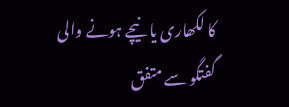کا لکھاری یا نیچے ہونے والی گفتگو سے متفق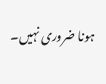ہونا ضروری نہیں۔